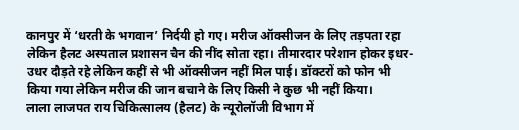कानपुर में ‘धरती के भगवान’ निर्दयी हो गए। मरीज ऑक्सीजन के लिए तड़पता रहा लेकिन हैलट अस्पताल प्रशासन चैन की नींद सोता रहा। तीमारदार परेशान होकर इधर-उधर दौड़ते रहे लेकिन कहीं से भी ऑक्सीजन नहीं मिल पाई। डॉक्टरों को फोन भी किया गया लेकिन मरीज की जान बचाने के लिए किसी ने कुछ भी नहीं किया।
लाला लाजपत राय चिकित्सालय (हैलट) के न्यूरोलॉजी विभाग में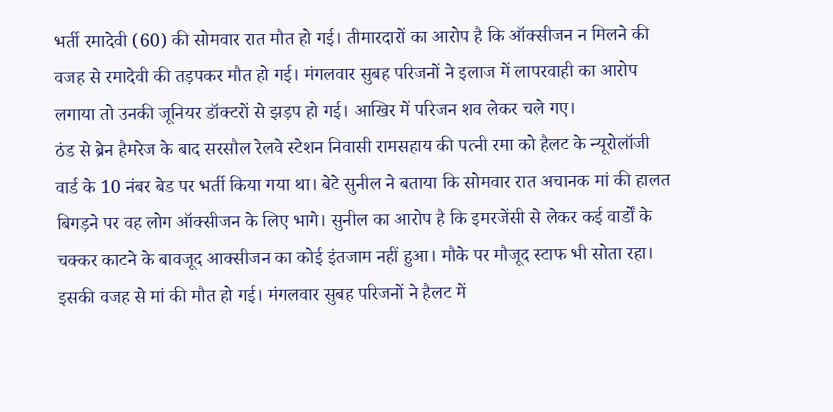भर्ती रमादेवी (60) की सोमवार रात मौत हो गई। तीमारदारों का आरोप है कि ऑक्सीजन न मिलने की वजह से रमादेवी की तड़पकर मौत हो गई। मंगलवार सुबह परिजनों ने इलाज में लापरवाही का आरोप लगाया तो उनकी जूनियर डॉक्टरों से झड़प हो गई। आखिर में परिजन शव लेकर चले गए।
ठंड से ब्रेन हैमरेज के बाद सरसौल रेलवे स्टेशन निवासी रामसहाय की पत्नी रमा को हैलट के न्यूरोलॉजी वार्ड के 10 नंबर बेड पर भर्ती किया गया था। बेटे सुनील ने बताया कि सोमवार रात अचानक मां की हालत बिगड़ने पर वह लोग ऑक्सीजन के लिए भागे। सुनील का आरोप है कि इमरजेंसी से लेकर कई वार्डों के चक्कर काटने के बावजूद आक्सीजन का कोई इंतजाम नहीं हुआ। मौके पर मौजूद स्टाफ भी सोता रहा। इसकी वजह से मां की मौत हो गई। मंगलवार सुबह परिजनों ने हैलट में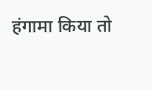हंगामा किया तो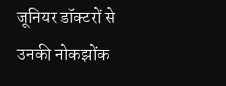जूनियर डॉक्टरों से उनकी नोकझोंक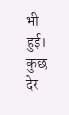भी हुई। कुछ देर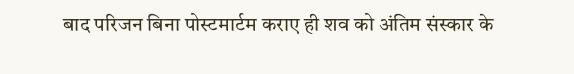बाद परिजन बिना पोस्टमार्टम कराए ही शव को अंतिम संस्कार के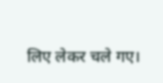लिए लेकर चले गए।